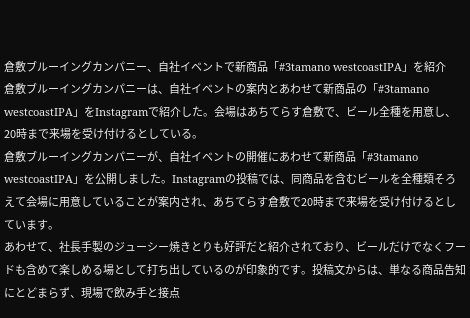倉敷ブルーイングカンパニー、自社イベントで新商品「#3tamano westcoastIPA」を紹介
倉敷ブルーイングカンパニーは、自社イベントの案内とあわせて新商品の「#3tamano westcoastIPA」をInstagramで紹介した。会場はあちてらす倉敷で、ビール全種を用意し、20時まで来場を受け付けるとしている。
倉敷ブルーイングカンパニーが、自社イベントの開催にあわせて新商品「#3tamano westcoastIPA」を公開しました。Instagramの投稿では、同商品を含むビールを全種類そろえて会場に用意していることが案内され、あちてらす倉敷で20時まで来場を受け付けるとしています。
あわせて、社長手製のジューシー焼きとりも好評だと紹介されており、ビールだけでなくフードも含めて楽しめる場として打ち出しているのが印象的です。投稿文からは、単なる商品告知にとどまらず、現場で飲み手と接点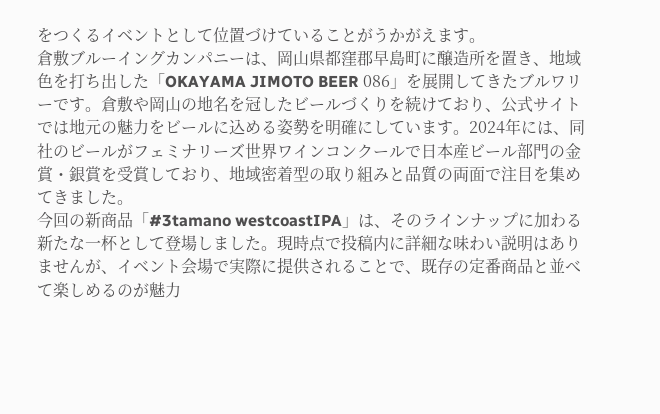をつくるイベントとして位置づけていることがうかがえます。
倉敷ブルーイングカンパニーは、岡山県都窪郡早島町に醸造所を置き、地域色を打ち出した「OKAYAMA JIMOTO BEER 086」を展開してきたブルワリーです。倉敷や岡山の地名を冠したビールづくりを続けており、公式サイトでは地元の魅力をビールに込める姿勢を明確にしています。2024年には、同社のビールがフェミナリーズ世界ワインコンクールで日本産ビール部門の金賞・銀賞を受賞しており、地域密着型の取り組みと品質の両面で注目を集めてきました。
今回の新商品「#3tamano westcoastIPA」は、そのラインナップに加わる新たな一杯として登場しました。現時点で投稿内に詳細な味わい説明はありませんが、イベント会場で実際に提供されることで、既存の定番商品と並べて楽しめるのが魅力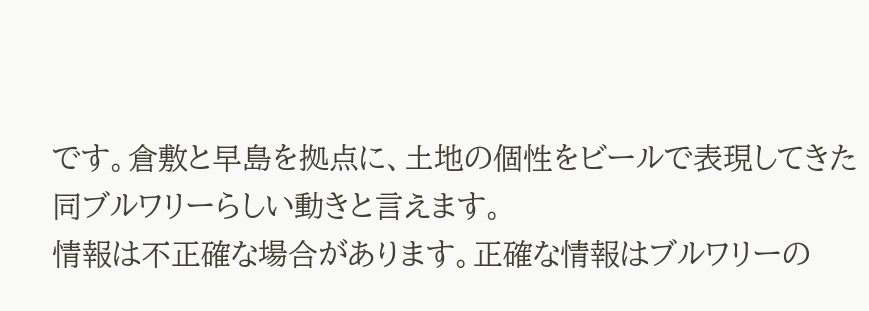です。倉敷と早島を拠点に、土地の個性をビールで表現してきた同ブルワリーらしい動きと言えます。
情報は不正確な場合があります。正確な情報はブルワリーの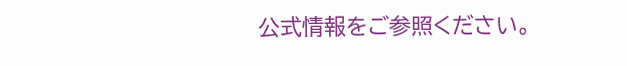公式情報をご参照ください。